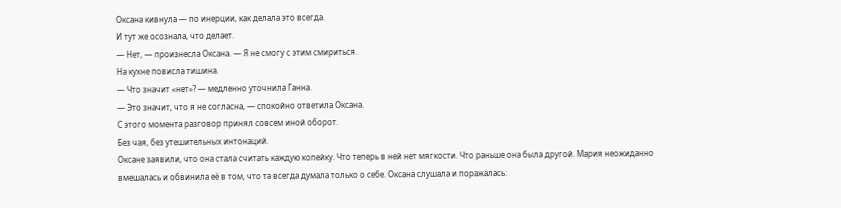Оксана кивнула — по инерции, как делала это всегда.
И тут же осознала, что делает.
— Нет, — произнесла Оксана. — Я не смогу с этим смириться.
На кухне повисла тишина.
— Что значит «нет»? — медленно уточнила Ганна.
— Это значит, что я не согласна, — спокойно ответила Оксана.
С этого момента разговор принял совсем иной оборот.
Без чая, без утешительных интонаций.
Оксане заявили, что она стала считать каждую копейку. Что теперь в ней нет мягкости. Что раньше она была другой. Мария неожиданно вмешалась и обвинила её в том, что та всегда думала только о себе. Оксана слушала и поражалась: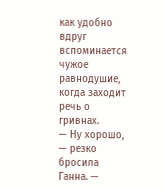как удобно вдруг вспоминается чужое равнодушие, когда заходит речь о гривнах.
— Ну хорошо, — резко бросила Ганна. —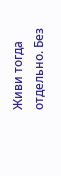Живи тогда отдельно. Без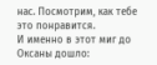нас. Посмотрим, как тебе это понравится.
И именно в этот миг до Оксаны дошло: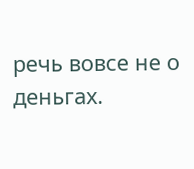речь вовсе не о деньгах.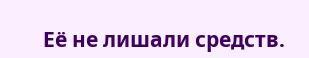Её не лишали средств.